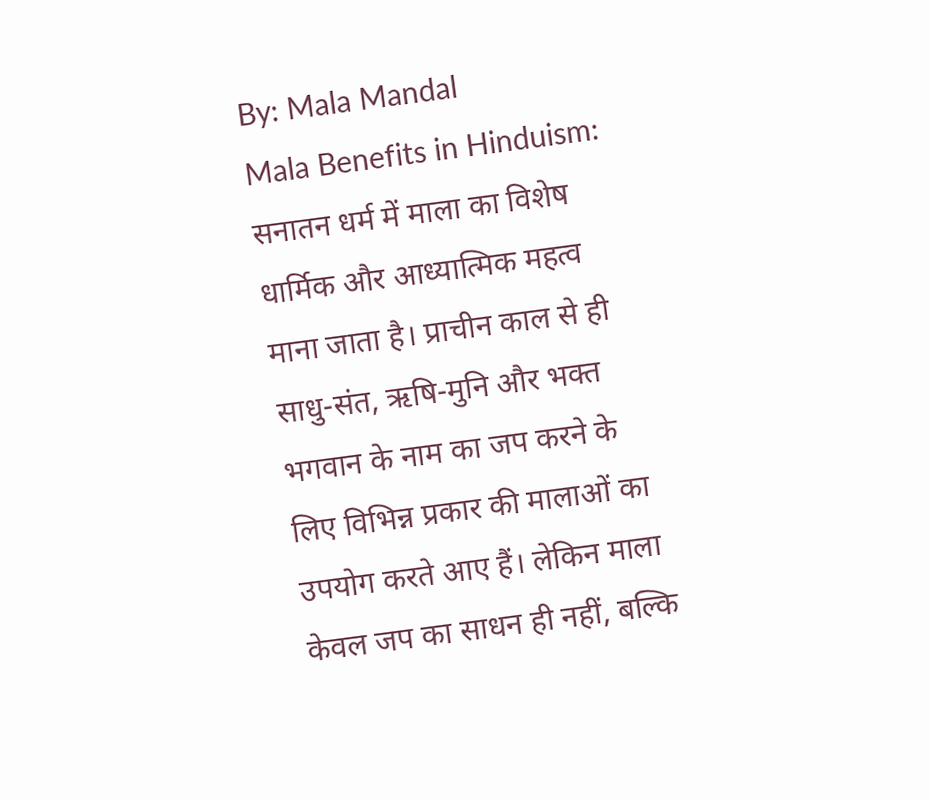By: Mala Mandal
Mala Benefits in Hinduism: सनातन धर्म में माला का विशेष धार्मिक और आध्यात्मिक महत्व माना जाता है। प्राचीन काल से ही साधु-संत, ऋषि-मुनि और भक्त भगवान के नाम का जप करने के लिए विभिन्न प्रकार की मालाओं का उपयोग करते आए हैं। लेकिन माला केवल जप का साधन ही नहीं, बल्कि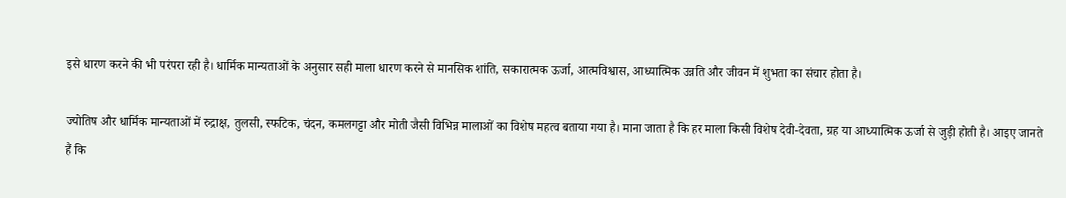इसे धारण करने की भी परंपरा रही है। धार्मिक मान्यताओं के अनुसार सही माला धारण करने से मानसिक शांति, सकारात्मक ऊर्जा, आत्मविश्वास, आध्यात्मिक उन्नति और जीवन में शुभता का संचार होता है।

ज्योतिष और धार्मिक मान्यताओं में रुद्राक्ष, तुलसी, स्फटिक, चंदन, कमलगट्टा और मोती जैसी विभिन्न मालाओं का विशेष महत्व बताया गया है। माना जाता है कि हर माला किसी विशेष देवी-देवता, ग्रह या आध्यात्मिक ऊर्जा से जुड़ी होती है। आइए जानते हैं कि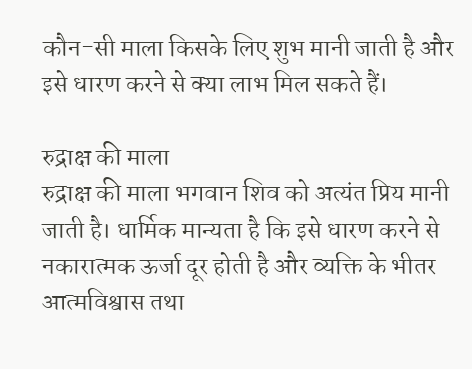कौन-सी माला किसके लिए शुभ मानी जाती है और इसे धारण करने से क्या लाभ मिल सकते हैं।

रुद्राक्ष की माला
रुद्राक्ष की माला भगवान शिव को अत्यंत प्रिय मानी जाती है। धार्मिक मान्यता है कि इसे धारण करने से नकारात्मक ऊर्जा दूर होती है और व्यक्ति के भीतर आत्मविश्वास तथा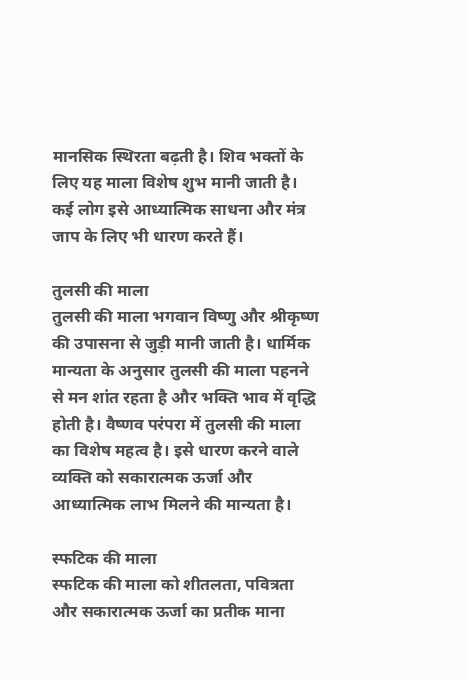मानसिक स्थिरता बढ़ती है। शिव भक्तों के लिए यह माला विशेष शुभ मानी जाती है। कई लोग इसे आध्यात्मिक साधना और मंत्र जाप के लिए भी धारण करते हैं।

तुलसी की माला
तुलसी की माला भगवान विष्णु और श्रीकृष्ण की उपासना से जुड़ी मानी जाती है। धार्मिक मान्यता के अनुसार तुलसी की माला पहनने से मन शांत रहता है और भक्ति भाव में वृद्धि होती है। वैष्णव परंपरा में तुलसी की माला का विशेष महत्व है। इसे धारण करने वाले व्यक्ति को सकारात्मक ऊर्जा और आध्यात्मिक लाभ मिलने की मान्यता है।

स्फटिक की माला
स्फटिक की माला को शीतलता, पवित्रता और सकारात्मक ऊर्जा का प्रतीक माना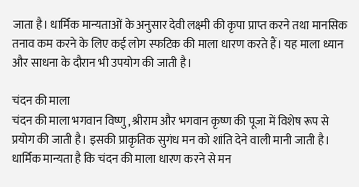जाता है। धार्मिक मान्यताओं के अनुसार देवी लक्ष्मी की कृपा प्राप्त करने तथा मानसिक तनाव कम करने के लिए कई लोग स्फटिक की माला धारण करते हैं। यह माला ध्यान और साधना के दौरान भी उपयोग की जाती है।

चंदन की माला
चंदन की माला भगवान विष्णु, श्रीराम और भगवान कृष्ण की पूजा में विशेष रूप से प्रयोग की जाती है। इसकी प्राकृतिक सुगंध मन को शांति देने वाली मानी जाती है। धार्मिक मान्यता है कि चंदन की माला धारण करने से मन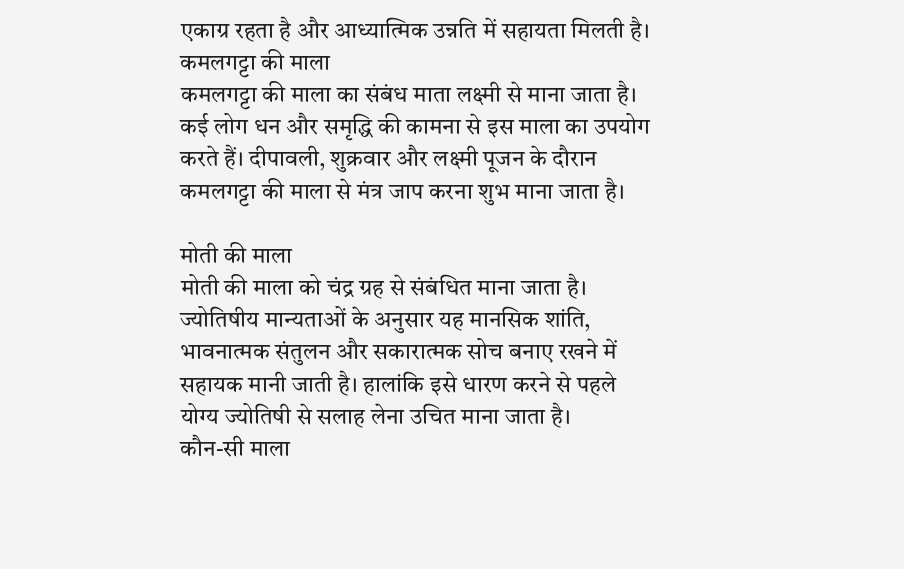एकाग्र रहता है और आध्यात्मिक उन्नति में सहायता मिलती है।
कमलगट्टा की माला
कमलगट्टा की माला का संबंध माता लक्ष्मी से माना जाता है। कई लोग धन और समृद्धि की कामना से इस माला का उपयोग करते हैं। दीपावली, शुक्रवार और लक्ष्मी पूजन के दौरान कमलगट्टा की माला से मंत्र जाप करना शुभ माना जाता है।

मोती की माला
मोती की माला को चंद्र ग्रह से संबंधित माना जाता है। ज्योतिषीय मान्यताओं के अनुसार यह मानसिक शांति, भावनात्मक संतुलन और सकारात्मक सोच बनाए रखने में सहायक मानी जाती है। हालांकि इसे धारण करने से पहले योग्य ज्योतिषी से सलाह लेना उचित माना जाता है।
कौन-सी माला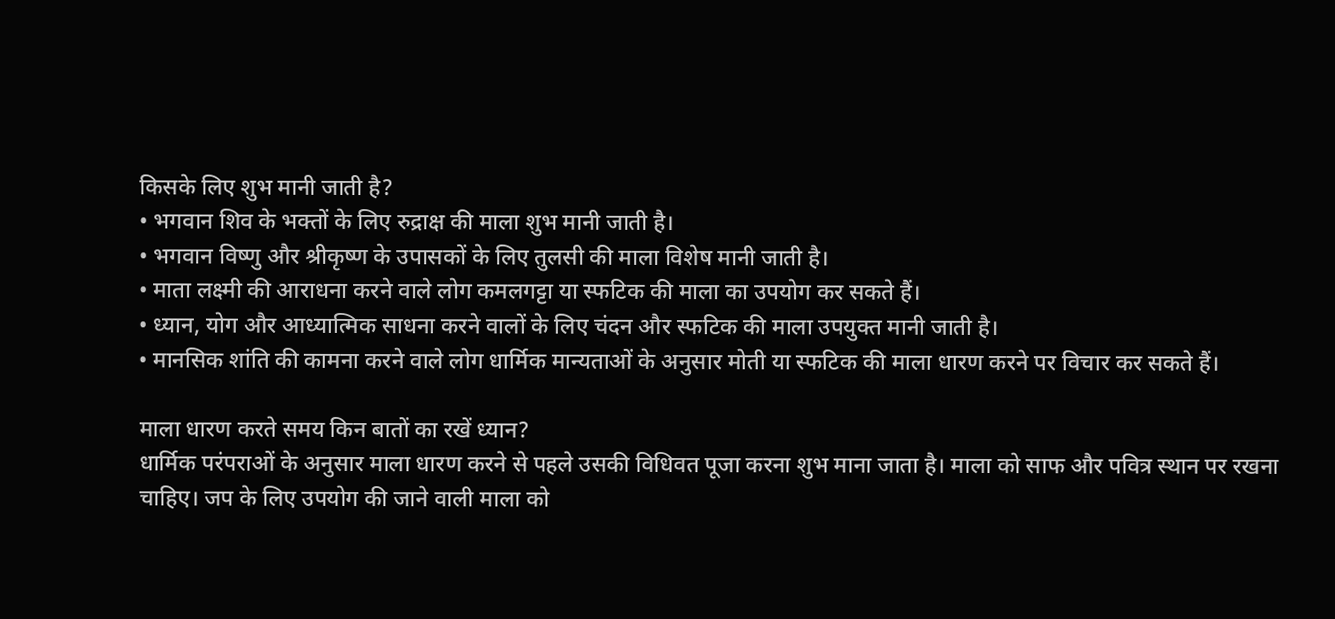किसके लिए शुभ मानी जाती है?
• भगवान शिव के भक्तों के लिए रुद्राक्ष की माला शुभ मानी जाती है।
• भगवान विष्णु और श्रीकृष्ण के उपासकों के लिए तुलसी की माला विशेष मानी जाती है।
• माता लक्ष्मी की आराधना करने वाले लोग कमलगट्टा या स्फटिक की माला का उपयोग कर सकते हैं।
• ध्यान, योग और आध्यात्मिक साधना करने वालों के लिए चंदन और स्फटिक की माला उपयुक्त मानी जाती है।
• मानसिक शांति की कामना करने वाले लोग धार्मिक मान्यताओं के अनुसार मोती या स्फटिक की माला धारण करने पर विचार कर सकते हैं।

माला धारण करते समय किन बातों का रखें ध्यान?
धार्मिक परंपराओं के अनुसार माला धारण करने से पहले उसकी विधिवत पूजा करना शुभ माना जाता है। माला को साफ और पवित्र स्थान पर रखना चाहिए। जप के लिए उपयोग की जाने वाली माला को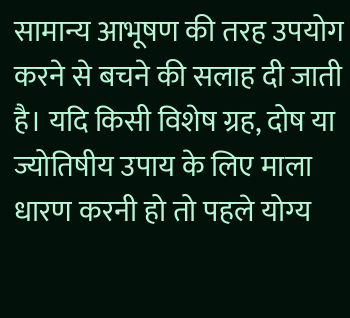सामान्य आभूषण की तरह उपयोग करने से बचने की सलाह दी जाती है। यदि किसी विशेष ग्रह, दोष या ज्योतिषीय उपाय के लिए माला धारण करनी हो तो पहले योग्य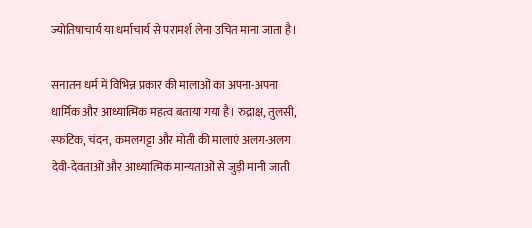ज्योतिषाचार्य या धर्माचार्य से परामर्श लेना उचित माना जाता है।

सनातन धर्म में विभिन्न प्रकार की मालाओं का अपना-अपना धार्मिक और आध्यात्मिक महत्व बताया गया है। रुद्राक्ष, तुलसी, स्फटिक, चंदन, कमलगट्टा और मोती की मालाएं अलग-अलग देवी-देवताओं और आध्यात्मिक मान्यताओं से जुड़ी मानी जाती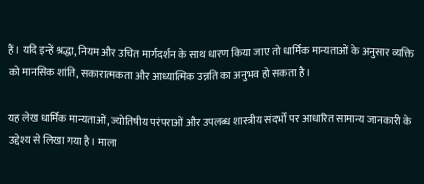हैं। यदि इन्हें श्रद्धा, नियम और उचित मार्गदर्शन के साथ धारण किया जाए तो धार्मिक मान्यताओं के अनुसार व्यक्ति को मानसिक शांति, सकारात्मकता और आध्यात्मिक उन्नति का अनुभव हो सकता है।

यह लेख धार्मिक मान्यताओं, ज्योतिषीय परंपराओं और उपलब्ध शास्त्रीय संदर्भों पर आधारित सामान्य जानकारी के उद्देश्य से लिखा गया है। माला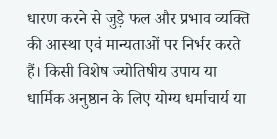धारण करने से जुड़े फल और प्रभाव व्यक्ति की आस्था एवं मान्यताओं पर निर्भर करते हैं। किसी विशेष ज्योतिषीय उपाय या धार्मिक अनुष्ठान के लिए योग्य धर्माचार्य या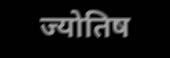ज्योतिष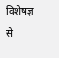विशेषज्ञ से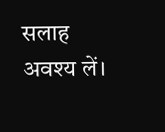सलाह अवश्य लें।